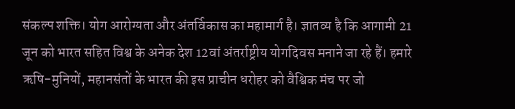संकल्प शक्ति। योग आरोग्यता और अंतर्विकास का महामार्ग है। ज्ञातव्य है कि आगामी 21 जून को भारत सहित विश्व के अनेक देश 12वां अंतर्राष्ट्रीय योगदिवस मनाने जा रहे हैं। हमारे ऋषि-मुनियों, महानसंतों के भारत की इस प्राचीन धरोहर को वैश्विक मंच पर जो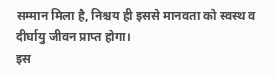सम्मान मिला है, निश्चय ही इससे मानवता को स्वस्थ व दीर्घायु जीवन प्राप्त होगा।
इस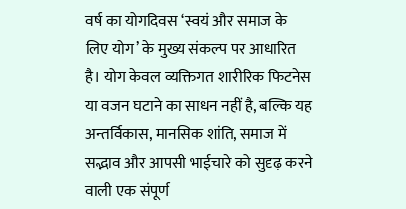वर्ष का योगदिवस ‘स्वयं और समाज के लिए योग’ के मुख्य संकल्प पर आधारित है। योग केवल व्यक्तिगत शारीरिक फिटनेस या वजन घटाने का साधन नहीं है, बल्कि यह अन्तर्विकास, मानसिक शांति, समाज में सद्भाव और आपसी भाईचारे को सुदृढ़ करने वाली एक संपूर्ण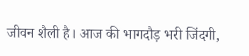जीवन शैली है। आज की भागदौड़ भरी जिंदगी,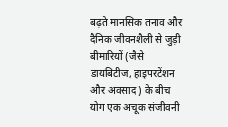बढ़ते मानसिक तनाव और दैनिक जीवनशैली से जुड़ी बीमारियों (जैसे डायबिटीज, हाइपरटेंशन और अवसाद) के बीच योग एक अचूक संजीवनी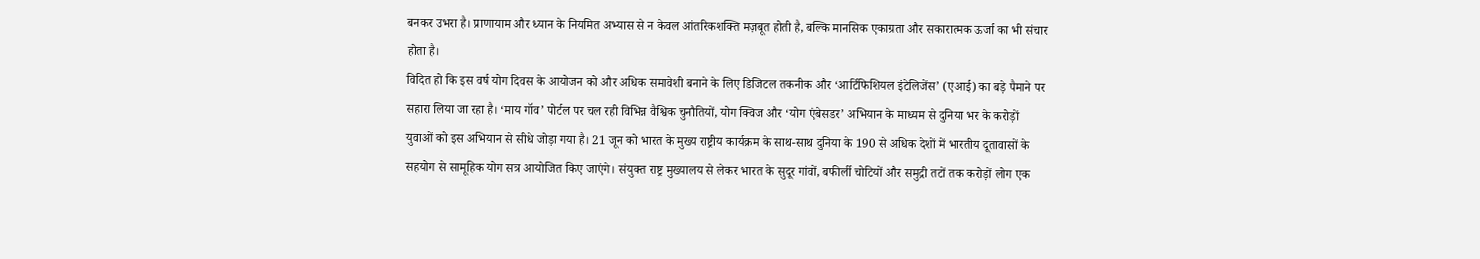बनकर उभरा है। प्राणायाम और ध्यान के नियमित अभ्यास से न केवल आंतरिकशक्ति मज़बूत होती है, बल्कि मानसिक एकाग्रता और सकारात्मक ऊर्जा का भी संचार होता है।
विदित हो कि इस वर्ष योग दिवस के आयोजन को और अधिक समावेशी बनाने के लिए डिजिटल तकनीक और ‘आर्टिफिशियल इंटेलिजेंस’ (एआई) का बड़े पैमाने पर सहारा लिया जा रहा है। ‘माय गॉव’ पोर्टल पर चल रही विभिन्न वैश्विक चुनौतियों, योग क्विज और ‘योग एंबेसडर’ अभियान के माध्यम से दुनिया भर के करोड़ों युवाओं को इस अभियान से सीधे जोड़ा गया है। 21 जून को भारत के मुख्य राष्ट्रीय कार्यक्रम के साथ-साथ दुनिया के 190 से अधिक देशों में भारतीय दूतावासों के सहयोग से सामूहिक योग सत्र आयोजित किए जाएंगे। संयुक्त राष्ट्र मुख्यालय से लेकर भारत के सुदूर गांवों, बफीर्ली चोटियों और समुद्री तटों तक करोड़ों लोग एक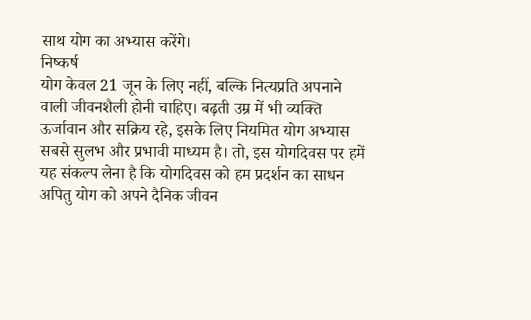साथ योग का अभ्यास करेंगे।
निष्कर्ष
योग केवल 21 जून के लिए नहीं, बल्कि नित्यप्रति अपनाने वाली जीवनशैली होनी चाहिए। बढ़ती उम्र में भी व्यक्ति ऊर्जावान और सक्रिय रहे, इसके लिए नियमित योग अभ्यास सबसे सुलभ और प्रभावी माध्यम है। तो, इस योगदिवस पर हमें यह संकल्प लेना है कि योगदिवस को हम प्रदर्शन का साधन अपितु योग को अपने दैनिक जीवन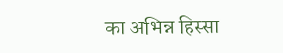का अभिन्न हिस्सा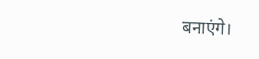बनाएंगे।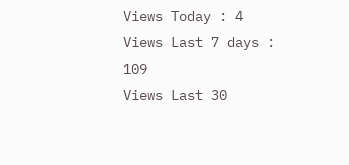Views Today : 4
Views Last 7 days : 109
Views Last 30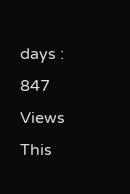days : 847
Views This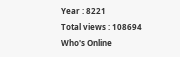Year : 8221
Total views : 108694
Who's Online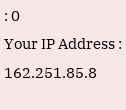: 0
Your IP Address : 162.251.85.8